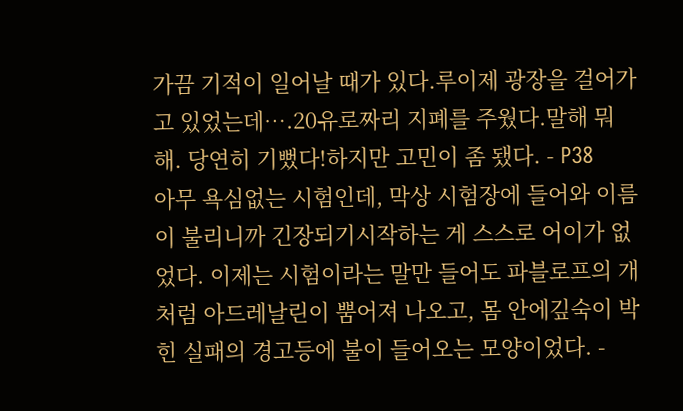가끔 기적이 일어날 때가 있다.루이제 광장을 걸어가고 있었는데….20유로짜리 지폐를 주웠다.말해 뭐 해. 당연히 기뻤다!하지만 고민이 좀 됐다. - P38
아무 욕심없는 시험인데, 막상 시험장에 들어와 이름이 불리니까 긴장되기시작하는 게 스스로 어이가 없었다. 이제는 시험이라는 말만 들어도 파블로프의 개처럼 아드레날린이 뿜어져 나오고, 몸 안에깊숙이 박힌 실패의 경고등에 불이 들어오는 모양이었다. -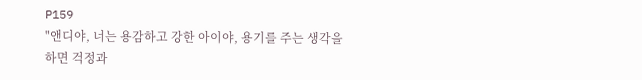P159
"앤디야, 너는 용감하고 강한 아이야, 용기를 주는 생각을 하면 걱정과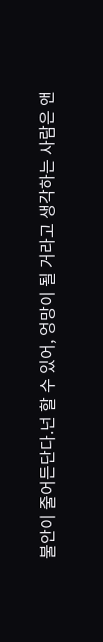불안이 줄어든단다.넌 할 수 있어, 엉망이 될 거라고 생각하는 사람은 앤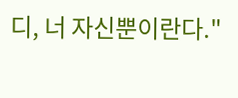디, 너 자신뿐이란다."